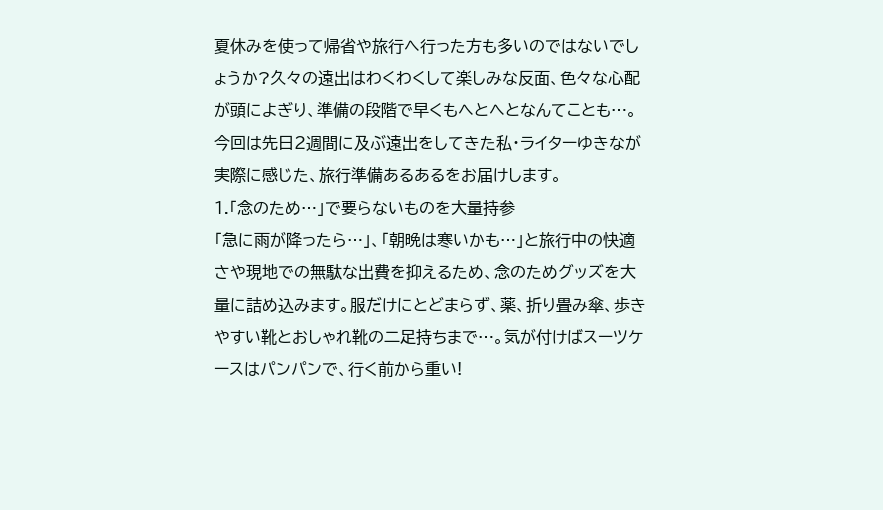夏休みを使って帰省や旅行へ行った方も多いのではないでしょうか?久々の遠出はわくわくして楽しみな反面、色々な心配が頭によぎり、準備の段階で早くもへとへとなんてことも…。
今回は先日2週間に及ぶ遠出をしてきた私・ライターゆきなが実際に感じた、旅行準備あるあるをお届けします。
1.「念のため…」で要らないものを大量持参
「急に雨が降ったら…」、「朝晩は寒いかも…」と旅行中の快適さや現地での無駄な出費を抑えるため、念のためグッズを大量に詰め込みます。服だけにとどまらず、薬、折り畳み傘、歩きやすい靴とおしゃれ靴の二足持ちまで…。気が付けばスーツケースはパンパンで、行く前から重い!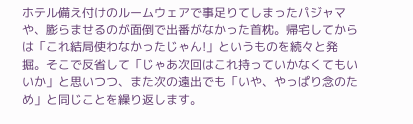ホテル備え付けのルームウェアで事足りてしまったパジャマや、膨らませるのが面倒で出番がなかった首枕。帰宅してからは「これ結局使わなかったじゃん!」というものを続々と発掘。そこで反省して「じゃあ次回はこれ持っていかなくてもいいか」と思いつつ、また次の遠出でも「いや、やっぱり念のため」と同じことを繰り返します。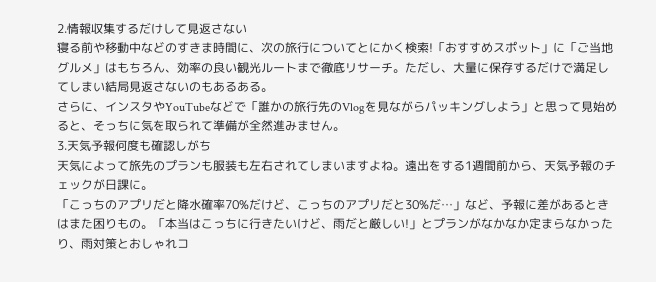2.情報収集するだけして見返さない
寝る前や移動中などのすきま時間に、次の旅行についてとにかく検索!「おすすめスポット」に「ご当地グルメ」はもちろん、効率の良い観光ルートまで徹底リサーチ。ただし、大量に保存するだけで満足してしまい結局見返さないのもあるある。
さらに、インスタやYouTubeなどで「誰かの旅行先のVlogを見ながらパッキングしよう」と思って見始めると、そっちに気を取られて準備が全然進みません。
3.天気予報何度も確認しがち
天気によって旅先のプランも服装も左右されてしまいますよね。遠出をする1週間前から、天気予報のチェックが日課に。
「こっちのアプリだと降水確率70%だけど、こっちのアプリだと30%だ…」など、予報に差があるときはまた困りもの。「本当はこっちに行きたいけど、雨だと厳しい!」とプランがなかなか定まらなかったり、雨対策とおしゃれコ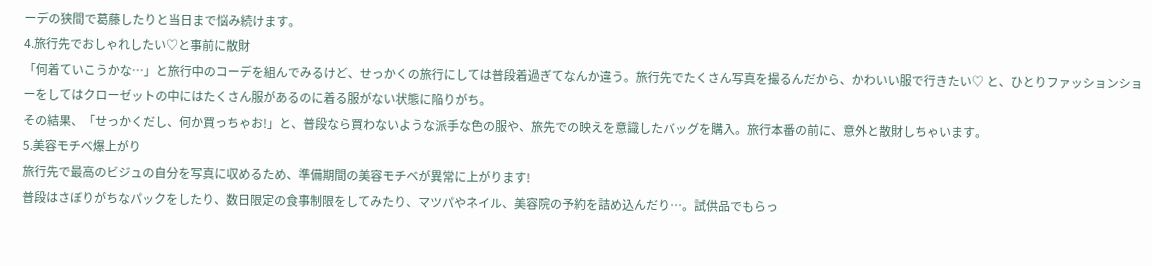ーデの狭間で葛藤したりと当日まで悩み続けます。
4.旅行先でおしゃれしたい♡と事前に散財
「何着ていこうかな…」と旅行中のコーデを組んでみるけど、せっかくの旅行にしては普段着過ぎてなんか違う。旅行先でたくさん写真を撮るんだから、かわいい服で行きたい♡ と、ひとりファッションショーをしてはクローゼットの中にはたくさん服があるのに着る服がない状態に陥りがち。
その結果、「せっかくだし、何か買っちゃお!」と、普段なら買わないような派手な色の服や、旅先での映えを意識したバッグを購入。旅行本番の前に、意外と散財しちゃいます。
5.美容モチベ爆上がり
旅行先で最高のビジュの自分を写真に収めるため、準備期間の美容モチベが異常に上がります!
普段はさぼりがちなパックをしたり、数日限定の食事制限をしてみたり、マツパやネイル、美容院の予約を詰め込んだり…。試供品でもらっ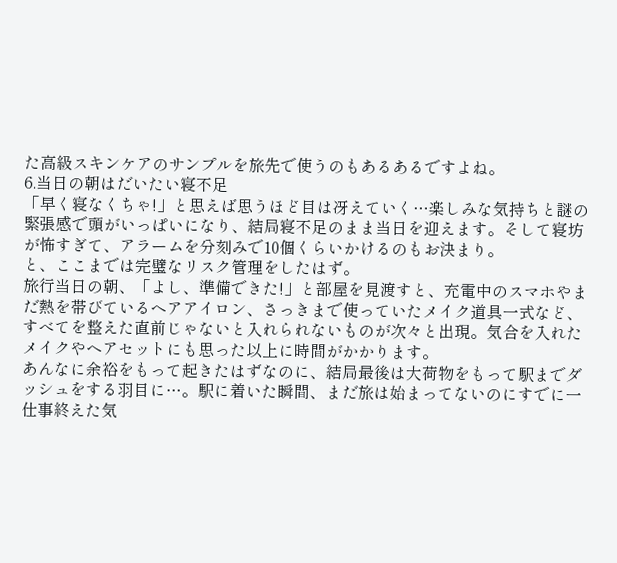た高級スキンケアのサンプルを旅先で使うのもあるあるですよね。
6.当日の朝はだいたい寝不足
「早く寝なくちゃ!」と思えば思うほど目は冴えていく…楽しみな気持ちと謎の緊張感で頭がいっぱいになり、結局寝不足のまま当日を迎えます。そして寝坊が怖すぎて、アラームを分刻みで10個くらいかけるのもお決まり。
と、ここまでは完璧なリスク管理をしたはず。
旅行当日の朝、「よし、準備できた!」と部屋を見渡すと、充電中のスマホやまだ熱を帯びているヘアアイロン、さっきまで使っていたメイク道具一式など、すべてを整えた直前じゃないと入れられないものが次々と出現。気合を入れたメイクやヘアセットにも思った以上に時間がかかります。
あんなに余裕をもって起きたはずなのに、結局最後は大荷物をもって駅までダッシュをする羽目に…。駅に着いた瞬間、まだ旅は始まってないのにすでに一仕事終えた気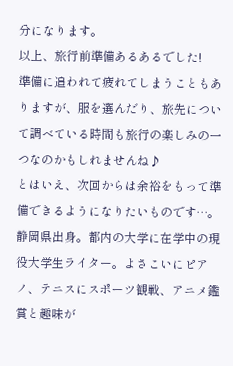分になります。
以上、旅行前準備あるあるでした!
準備に追われて疲れてしまうこともありますが、服を選んだり、旅先について調べている時間も旅行の楽しみの一つなのかもしれませんね♪
とはいえ、次回からは余裕をもって準備できるようになりたいものです…。
静岡県出身。都内の大学に在学中の現役大学生ライター。よさこいにピアノ、テニスにスポーツ観戦、アニメ鑑賞と趣味が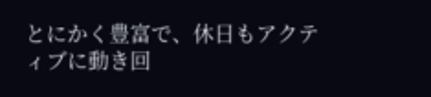とにかく豊富で、休日もアクティブに動き回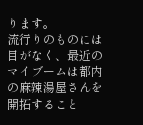ります。
流行りのものには目がなく、最近のマイブームは都内の麻辣湯屋さんを開拓すること